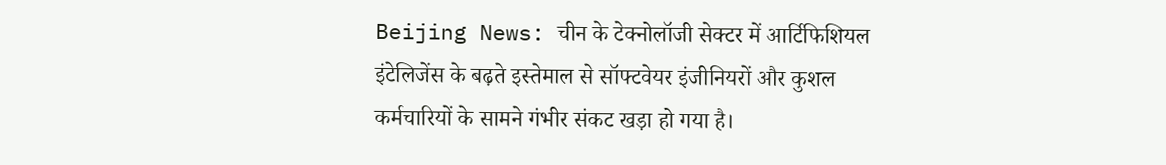Beijing News: चीन के टेक्नोलॉजी सेक्टर में आर्टिफिशियल इंटेलिजेंस के बढ़ते इस्तेमाल से सॉफ्टवेयर इंजीनियरों और कुशल कर्मचारियों के सामने गंभीर संकट खड़ा हो गया है।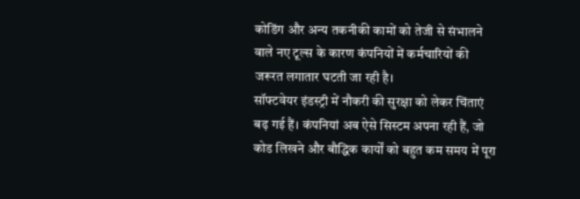कोडिंग और अन्य तकनीकी कामों को तेजी से संभालने वाले नए टूल्स के कारण कंपनियों में कर्मचारियों की जरूरत लगातार घटती जा रही है।
सॉफ्टवेयर इंडस्ट्री में नौकरी की सुरक्षा को लेकर चिंताएं बढ़ गई हैं। कंपनियां अब ऐसे सिस्टम अपना रही हैं, जो कोड लिखने और बौद्धिक कार्यों को बहुत कम समय में पूरा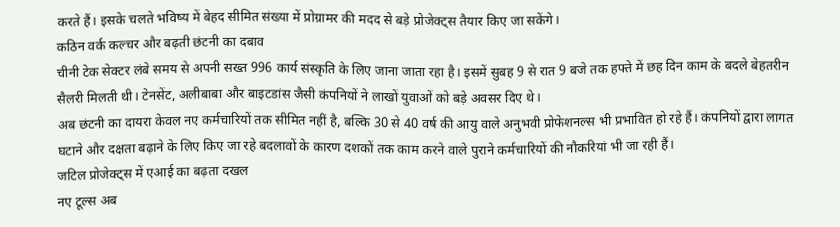करते हैं। इसके चलते भविष्य में बेहद सीमित संख्या में प्रोग्रामर की मदद से बड़े प्रोजेक्ट्स तैयार किए जा सकेंगे।
कठिन वर्क कल्चर और बढ़ती छंटनी का दबाव
चीनी टेक सेक्टर लंबे समय से अपनी सख्त 996 कार्य संस्कृति के लिए जाना जाता रहा है। इसमें सुबह 9 से रात 9 बजे तक हफ्ते में छह दिन काम के बदले बेहतरीन सैलरी मिलती थी। टेनसेंट, अलीबाबा और बाइटडांस जैसी कंपनियों ने लाखों युवाओं को बड़े अवसर दिए थे।
अब छंटनी का दायरा केवल नए कर्मचारियों तक सीमित नहीं है, बल्कि 30 से 40 वर्ष की आयु वाले अनुभवी प्रोफेशनल्स भी प्रभावित हो रहे हैं। कंपनियों द्वारा लागत घटाने और दक्षता बढ़ाने के लिए किए जा रहे बदलावों के कारण दशकों तक काम करने वाले पुराने कर्मचारियों की नौकरियां भी जा रही हैं।
जटिल प्रोजेक्ट्स में एआई का बढ़ता दखल
नए टूल्स अब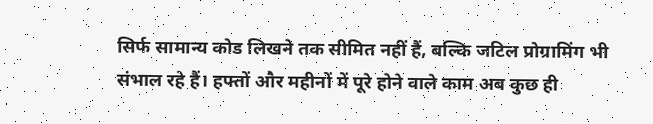सिर्फ सामान्य कोड लिखने तक सीमित नहीं हैं, बल्कि जटिल प्रोग्रामिंग भी संभाल रहे हैं। हफ्तों और महीनों में पूरे होने वाले काम अब कुछ ही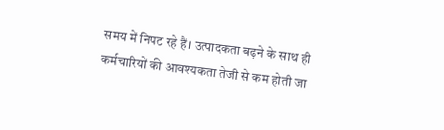समय में निपट रहे हैं। उत्पादकता बढ़ने के साथ ही कर्मचारियों की आवश्यकता तेजी से कम होती जा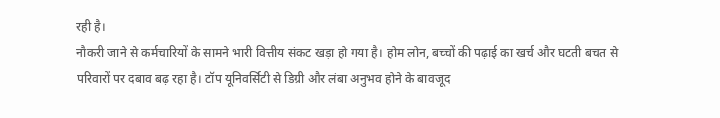रही है।
नौकरी जाने से कर्मचारियों के सामने भारी वित्तीय संकट खड़ा हो गया है। होम लोन, बच्चों की पढ़ाई का खर्च और घटती बचत से परिवारों पर दबाव बढ़ रहा है। टॉप यूनिवर्सिटी से डिग्री और लंबा अनुभव होने के बावजूद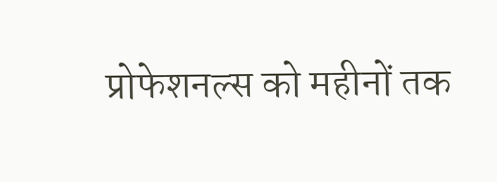प्रोफेशनल्स को महीनों तक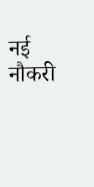नई नौकरी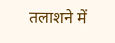तलाशने में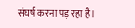संघर्ष करना पड़ रहा है।